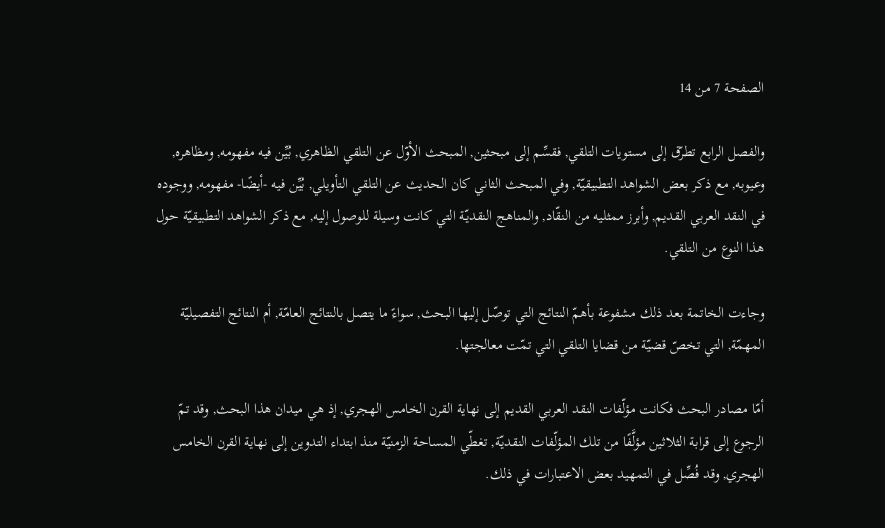الصفحة 7 من 14

والفصل الرابع تطرّق إلى مستويات التلقي, فقسِّم إلى مبحثين, المبحث الأوّل عن التلقي الظاهري, بُيِّن فيه مفهومه, ومظاهره, وعيوبه, مع ذكر بعض الشواهد التطبيقيّة, وفي المبحث الثاني كان الحديث عن التلقي التأويلي, بُيِّن فيه -أيضًا- مفهومه, ووجوده في النقد العربي القديم, وأبرز ممثليه من النقّاد, والمناهج النقديّة التي كانت وسيلة للوصول إليه, مع ذكر الشواهد التطبيقيّة حول هذا النوع من التلقي.

وجاءت الخاتمة بعد ذلك مشفوعة بأهمّ النتائج التي توصّل إليها البحث, سواءً ما يتصل بالنتائج العامّة, أم النتائج التفصيليّة المهمّة, التي تخصّ قضيّة من قضايا التلقي التي تمّت معالجتها.

أمّا مصادر البحث فكانت مؤلّفات النقد العربي القديم إلى نهاية القرن الخامس الهجري, إذ هي ميدان هذا البحث, وقد تمّ الرجوع إلى قرابة الثلاثين مؤلَّفًا من تلك المؤلّفات النقديّة, تغطّي المساحة الزمنيّة منذ ابتداء التدوين إلى نهاية القرن الخامس الهجري, وقد فُصِّل في التمهيد بعض الاعتبارات في ذلك.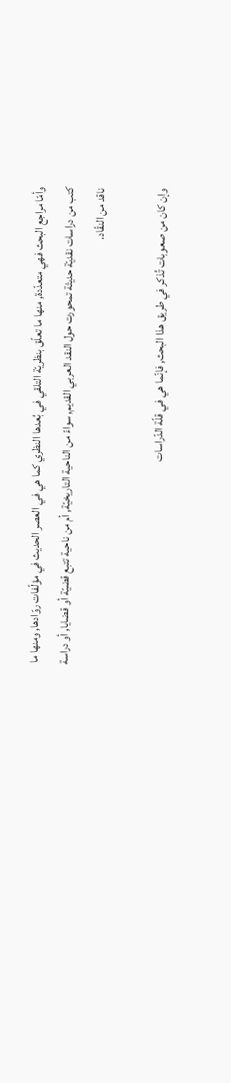وأمّا مراجع البحث فهي متعدّدة, منها ما تعلّق بنظريّة التلقي في بُعدها النظري كما هي في العصر الحديث في مؤلّفات روّادها, ومنها ما كتب من دراسات نقديّة حديثة تمحورت حول النقد العربي القديم, سواءً من الناحية التاريخيّة, أم من ناحية تتبع قضيّة أو قضايا, أو دراسة ناقد من النقّاد.

وإن كان من صعوبات تُذكر في طريق هذا البحث, فإنّما هي في قلّة الدّراسات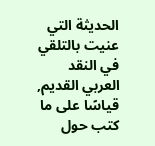الحديثة التي عنيت بالتلقي في النقد العربي القديم, قياسًا على ما كتب حول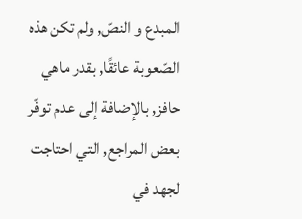المبدع و النصّ, ولم تكن هذه الصّعوبة عائقًا, بقدر ماهي حافز, بالإضافة إلى عدم توفّر بعض المراجع, التي احتاجت لجهد في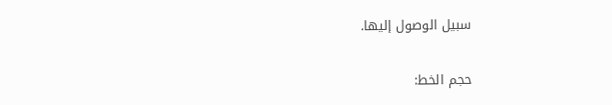سبيل الوصول إليها.

حجم الخط: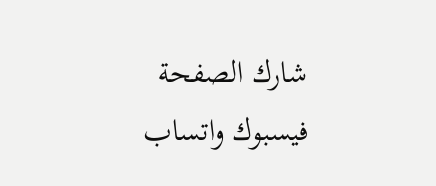شارك الصفحة
فيسبوك واتساب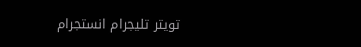تويتر تليجرام انستجرام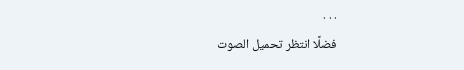. . .
فضلًا انتظر تحميل الصوت